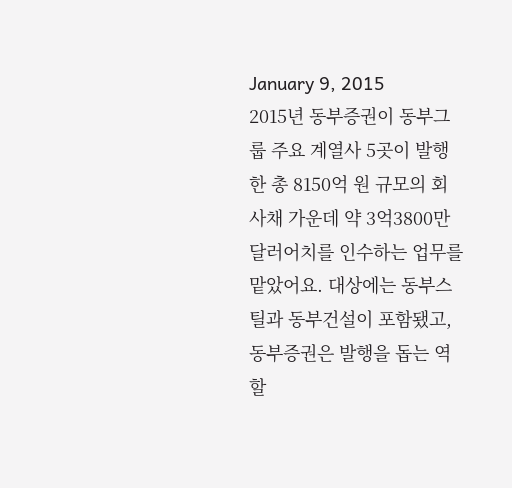January 9, 2015
2015년 동부증권이 동부그룹 주요 계열사 5곳이 발행한 총 8150억 원 규모의 회사채 가운데 약 3억3800만 달러어치를 인수하는 업무를 맡았어요. 대상에는 동부스틸과 동부건설이 포함됐고, 동부증권은 발행을 돕는 역할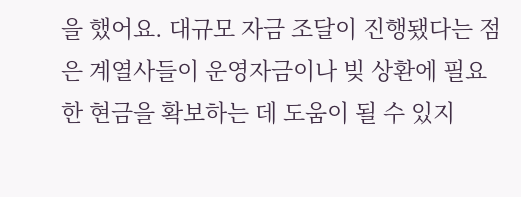을 했어요. 대규모 자금 조달이 진행됐다는 점은 계열사들이 운영자금이나 빚 상환에 필요한 현금을 확보하는 데 도움이 될 수 있지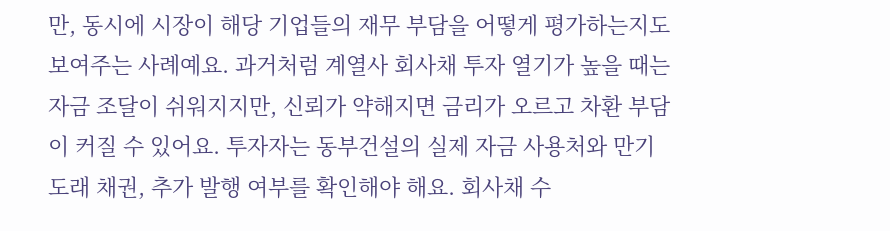만, 동시에 시장이 해당 기업들의 재무 부담을 어떻게 평가하는지도 보여주는 사례예요. 과거처럼 계열사 회사채 투자 열기가 높을 때는 자금 조달이 쉬워지지만, 신뢰가 약해지면 금리가 오르고 차환 부담이 커질 수 있어요. 투자자는 동부건설의 실제 자금 사용처와 만기 도래 채권, 추가 발행 여부를 확인해야 해요. 회사채 수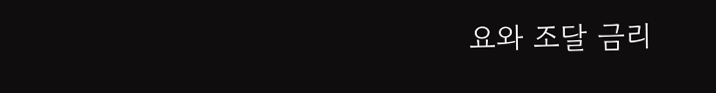요와 조달 금리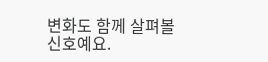변화도 함께 살펴볼 신호예요.